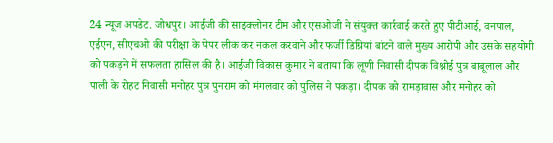24 न्यूज अपडेट. जोधपुर। आईजी की साइक्लोनर टीम और एसओजी ने संयुक्त कार्रवाई करते हुए पीटीआई, वनपाल, एईएन, सीएचओ की परीक्षा के पेपर लीक कर नकल करवाने और फर्जी डिग्रियां बांटने वाले मुख्य आरोपी और उसके सहयोगी को पकड़ने में सफलता हासिल की है। आईजी विकास कुमार ने बताया कि लूणी निवासी दीपक विश्नोई पुत्र बाबूलाल और पाली के रोहट निवासी मनोहर पुत्र पुनराम को मंगलवार को पुलिस ने पकड़ा। दीपक को रामड़ावास और मनोहर को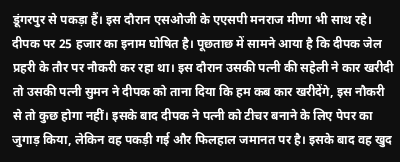डूंगरपुर से पकड़ा हैं। इस दौरान एसओजी के एएसपी मनराज मीणा भी साथ रहे। दीपक पर 25 हजार का इनाम घोषित है। पूछताछ में सामने आया है कि दीपक जेल प्रहरी के तौर पर नौकरी कर रहा था। इस दौरान उसकी पत्नी की सहेली ने कार खरीदी तो उसकी पत्नी सुमन ने दीपक को ताना दिया कि हम कब कार खरीदेंगे, इस नौकरी से तो कुछ होगा नहीं। इसके बाद दीपक ने पत्नी को टीचर बनाने के लिए पेपर का जुगाड़ किया, लेकिन वह पकड़ी गई और फिलहाल जमानत पर है। इसके बाद वह खुद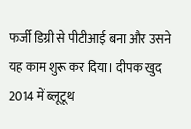फर्जी डिग्री से पीटीआई बना और उसने यह काम शुरू कर दिया। दीपक खुद 2014 में ब्लूटूथ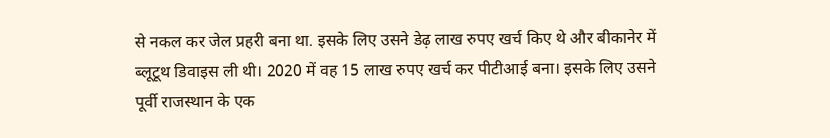से नकल कर जेल प्रहरी बना था. इसके लिए उसने डेढ़ लाख रुपए खर्च किए थे और बीकानेर में ब्लूटूथ डिवाइस ली थी। 2020 में वह 15 लाख रुपए खर्च कर पीटीआई बना। इसके लिए उसने पूर्वी राजस्थान के एक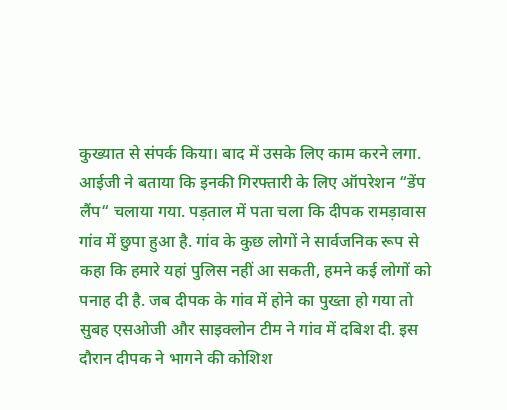कुख्यात से संपर्क किया। बाद में उसके लिए काम करने लगा. आईजी ने बताया कि इनकी गिरफ्तारी के लिए ऑपरेशन “डेंप लैंप“ चलाया गया. पड़ताल में पता चला कि दीपक रामड़ावास गांव में छुपा हुआ है. गांव के कुछ लोगों ने सार्वजनिक रूप से कहा कि हमारे यहां पुलिस नहीं आ सकती, हमने कई लोगों को पनाह दी है. जब दीपक के गांव में होने का पुख्ता हो गया तो सुबह एसओजी और साइक्लोन टीम ने गांव में दबिश दी. इस दौरान दीपक ने भागने की कोशिश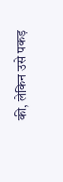की, लेकिन उसे पकड़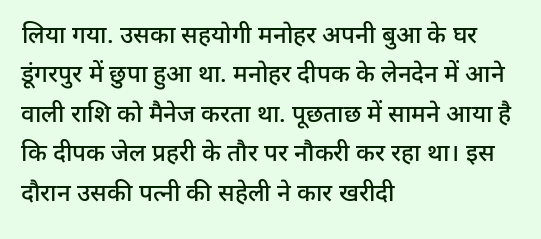लिया गया. उसका सहयोगी मनोहर अपनी बुआ के घर डूंगरपुर में छुपा हुआ था. मनोहर दीपक के लेनदेन में आने वाली राशि को मैनेज करता था. पूछताछ में सामने आया है कि दीपक जेल प्रहरी के तौर पर नौकरी कर रहा था। इस दौरान उसकी पत्नी की सहेली ने कार खरीदी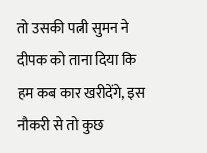तो उसकी पत्नी सुमन ने दीपक को ताना दिया कि हम कब कार खरीदेंगे, इस नौकरी से तो कुछ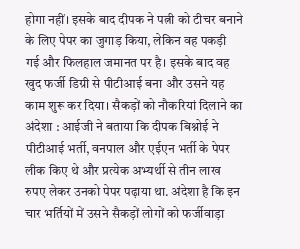होगा नहीं। इसके बाद दीपक ने पत्नी को टीचर बनाने के लिए पेपर का जुगाड़ किया, लेकिन वह पकड़ी गई और फिलहाल जमानत पर है। इसके बाद वह खुद फर्जी डिग्री से पीटीआई बना और उसने यह काम शुरू कर दिया। सैकड़ों को नौकरियां दिलाने का अंदेशा : आईजी ने बताया कि दीपक बिश्नोई ने पीटीआई भर्ती, वनपाल और एईएन भर्ती के पेपर लीक किए थे और प्रत्येक अभ्यर्थी से तीन लाख रुपए लेकर उनको पेपर पढ़ाया था. अंदेशा है कि इन चार भर्तियों में उसने सैकड़ों लोगों को फर्जीवाड़ा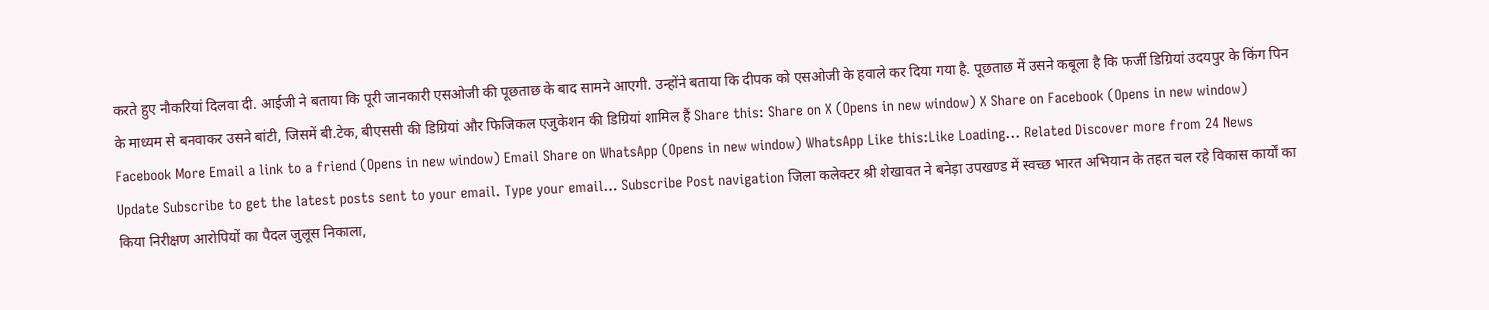करते हुए नौकरियां दिलवा दी. आईजी ने बताया कि पूरी जानकारी एसओजी की पूछताछ के बाद सामने आएगी. उन्होंने बताया कि दीपक को एसओजी के हवाले कर दिया गया है. पूछताछ में उसने कबूला है कि फर्जी डिग्रियां उदयपुर के किंग पिन के माध्यम से बनवाकर उसने बांटी, जिसमें बी.टेक, बीएससी की डिग्रियां और फिजिकल एजुकेशन की डिग्रियां शामिल हैं Share this: Share on X (Opens in new window) X Share on Facebook (Opens in new window) Facebook More Email a link to a friend (Opens in new window) Email Share on WhatsApp (Opens in new window) WhatsApp Like this:Like Loading... Related Discover more from 24 News Update Subscribe to get the latest posts sent to your email. Type your email… Subscribe Post navigation जिला कलेक्टर श्री शेखावत ने बनेड़ा उपखण्ड में स्वच्छ भारत अभियान के तहत चल रहे विकास कार्यों का किया निरीक्षण आरोपियों का पैदल जुलूस निकाला,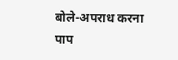बोले-अपराध करना पाप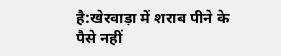है:खेरवाड़ा में शराब पीने के पैसे नहीं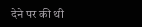देने पर की थी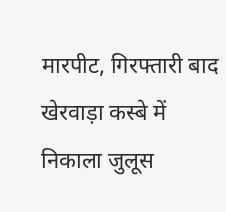मारपीट, गिरफ्तारी बाद खेरवाड़ा कस्बे में निकाला जुलूस